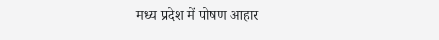मध्य प्रदेश में पोषण आहार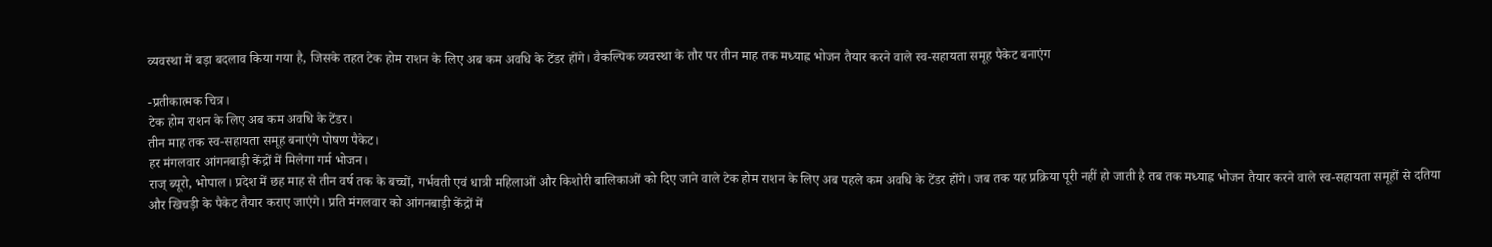व्यवस्था में बड़ा बदलाव किया गया है, जिसके तहत टेक होम राशन के लिए अब कम अवधि के टेंडर होंगे। वैकल्पिक व्यवस्था के तौर पर तीन माह तक मध्याह्न भोजन तैयार करने वाले स्व-सहायता समूह पैकेट बनाएंग

-प्रतीकात्मक चित्र।
टेक होम राशन के लिए अब कम अवधि के टेंडर।
तीन माह तक स्व-सहायता समूह बनाएंगे पोषण पैकेट।
हर मंगलवार आंगनबाड़ी केंद्रों में मिलेगा गर्म भोजन।
राज् ब्यूरो, भोपाल। प्रदेश में छह माह से तीन वर्ष तक के बच्चों, गर्भवती एवं धात्री महिलाओं और किशोरी बालिकाओं को दिए जाने वाले टेक होम राशन के लिए अब पहले कम अवधि के टेंडर होंगे। जब तक यह प्रक्रिया पूरी नहीं हो जाती है तब तक मध्याह्न भोजन तैयार करने वाले स्व-सहायता समूहों से दतिया और खिचड़ी के पैकेट तैयार कराए जाएंगे। प्रति मंगलवार को आंगनबाड़ी केंद्रों में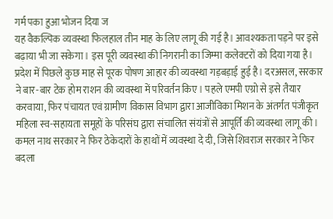गर्म पका हुआ भोजन दिया ज
यह वैकल्पिक व्यवस्था फिलहाल तीन माह के लिए लागू की गई है। आवश्यकता पड़ने पर इसे बढ़ाया भी जा सकेगा। इस पूरी व्यवस्था की निगरानी का जिम्मा कलेक्टरों को दिया गया है।
प्रदेश में पिछले कुछ माह से पूरक पोषण आहार की व्यवस्था गड़बड़ाई हुई है। दरअसल, सरकार ने बार-बार टेक होम राशन की व्यवस्था में परिवर्तन किए। पहले एमपी एग्रो से इसे तैयार करवाया, फिर पंचायत एवं ग्रामीण विकास विभाग द्वारा आजीविका मिशन के अंतर्गत पंजीकृत महिला स्व-सहायता समूहों के परिसंघ द्वारा संचालित संयंत्रों से आपूर्ति की व्यवस्था लागू की।
कमल नाथ सरकार ने फिर ठेकेदारों के हाथों में व्यवस्था दे दी, जिसे शिवराज सरकार ने फिर बदला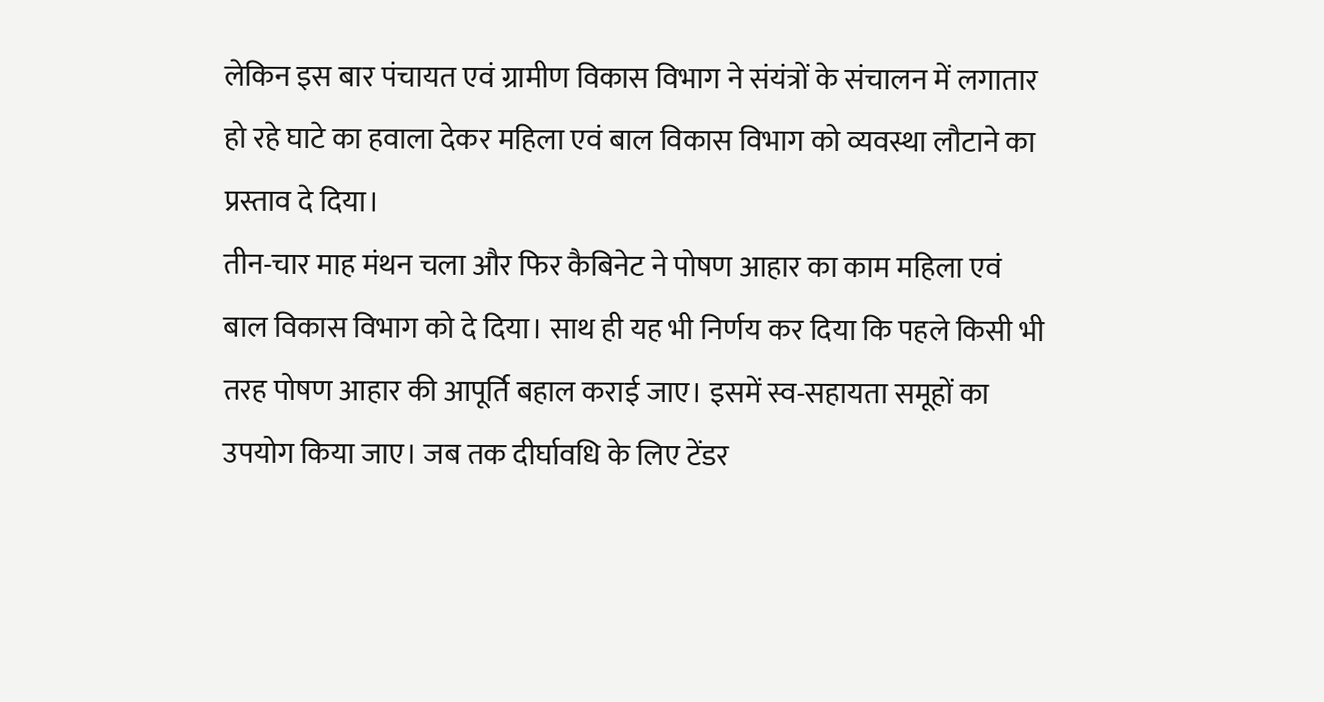लेकिन इस बार पंचायत एवं ग्रामीण विकास विभाग ने संयंत्रों के संचालन में लगातार हो रहे घाटे का हवाला देकर महिला एवं बाल विकास विभाग को व्यवस्था लौटाने का प्रस्ताव दे दिया।
तीन-चार माह मंथन चला और फिर कैबिनेट ने पोषण आहार का काम महिला एवं बाल विकास विभाग को दे दिया। साथ ही यह भी निर्णय कर दिया कि पहले किसी भी तरह पोषण आहार की आपूर्ति बहाल कराई जाए। इसमें स्व-सहायता समूहों का उपयोग किया जाए। जब तक दीर्घावधि के लिए टेंडर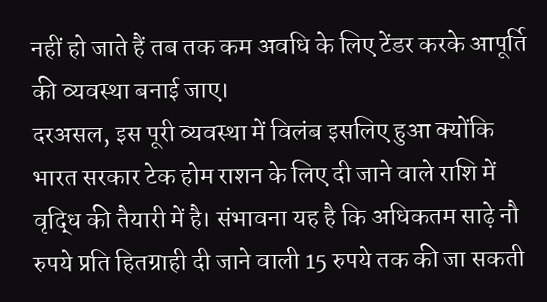नहीं हो जाते हैं तब तक कम अवधि के लिए टेंडर करके आपूर्ति की व्यवस्था बनाई जाए।
दरअसल, इस पूरी व्यवस्था में विलंब इसलिए हुआ क्योंकि भारत सरकार टेक होम राशन के लिए दी जाने वाले राशि में वृद्धि की तैयारी में है। संभावना यह है कि अधिकतम साढ़े नौ रुपये प्रति हितग्राही दी जाने वाली 15 रुपये तक की जा सकती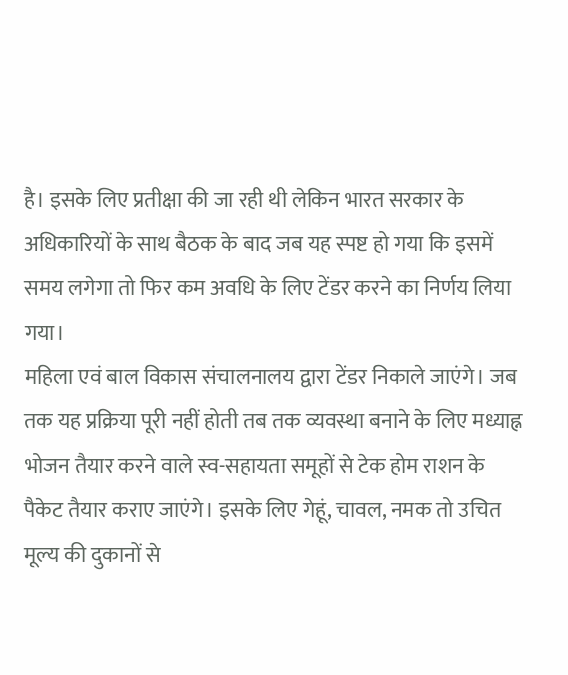है। इसके लिए प्रतीक्षा की जा रही थी लेकिन भारत सरकार के अधिकारियों के साथ बैठक के बाद जब यह स्पष्ट हो गया कि इसमें समय लगेगा तो फिर कम अवधि के लिए टेंडर करने का निर्णय लिया गया।
महिला एवं बाल विकास संचालनालय द्वारा टेंडर निकाले जाएंगे। जब तक यह प्रक्रिया पूरी नहीं होती तब तक व्यवस्था बनाने के लिए मध्याह्न भोजन तैयार करने वाले स्व-सहायता समूहों से टेक होम राशन के पैकेट तैयार कराए जाएंगे। इसके लिए गेहूं, चावल, नमक तो उचित मूल्य की दुकानों से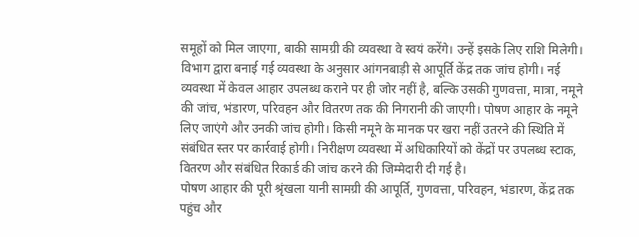समूहों को मिल जाएगा, बाकी सामग्री की व्यवस्था वे स्वयं करेंगे। उन्हें इसके लिए राशि मिलेगी।
विभाग द्वारा बनाई गई व्यवस्था के अनुसार आंगनबाड़ी से आपूर्ति केंद्र तक जांच होगी। नई व्यवस्था में केवल आहार उपलब्ध कराने पर ही जोर नहीं है, बल्कि उसकी गुणवत्ता, मात्रा, नमूने की जांच, भंडारण, परिवहन और वितरण तक की निगरानी की जाएगी। पोषण आहार के नमूने लिए जाएंगे और उनकी जांच होगी। किसी नमूने के मानक पर खरा नहीं उतरने की स्थिति में संबंधित स्तर पर कार्रवाई होगी। निरीक्षण व्यवस्था में अधिकारियों को केंद्रों पर उपलब्ध स्टाक, वितरण और संबंधित रिकार्ड की जांच करने की जिम्मेदारी दी गई है।
पोषण आहार की पूरी श्रृंखला यानी सामग्री की आपूर्ति, गुणवत्ता, परिवहन, भंडारण, केंद्र तक पहुंच और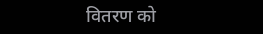वितरण को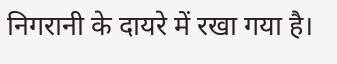निगरानी के दायरे में रखा गया है।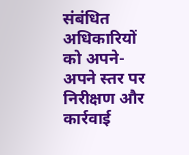संबंधित अधिकारियों को अपने-अपने स्तर पर निरीक्षण और कार्रवाई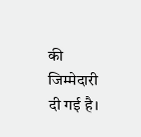की जिम्मेदारी दी गई है।